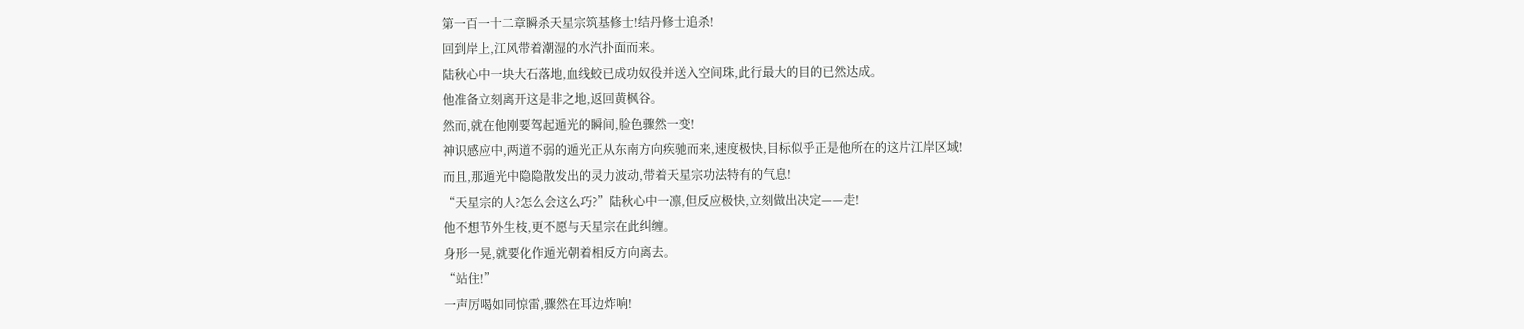第一百一十二章瞬杀天星宗筑基修士!结丹修士追杀!
回到岸上,江风带着潮湿的水汽扑面而来。
陆秋心中一块大石落地,血线蛟已成功奴役并送入空间珠,此行最大的目的已然达成。
他准备立刻离开这是非之地,返回黄枫谷。
然而,就在他刚要驾起遁光的瞬间,脸色骤然一变!
神识感应中,两道不弱的遁光正从东南方向疾驰而来,速度极快,目标似乎正是他所在的这片江岸区域!
而且,那遁光中隐隐散发出的灵力波动,带着天星宗功法特有的气息!
“天星宗的人?怎么会这么巧?”陆秋心中一凛,但反应极快,立刻做出决定——走!
他不想节外生枝,更不愿与天星宗在此纠缠。
身形一晃,就要化作遁光朝着相反方向离去。
“站住!”
一声厉喝如同惊雷,骤然在耳边炸响!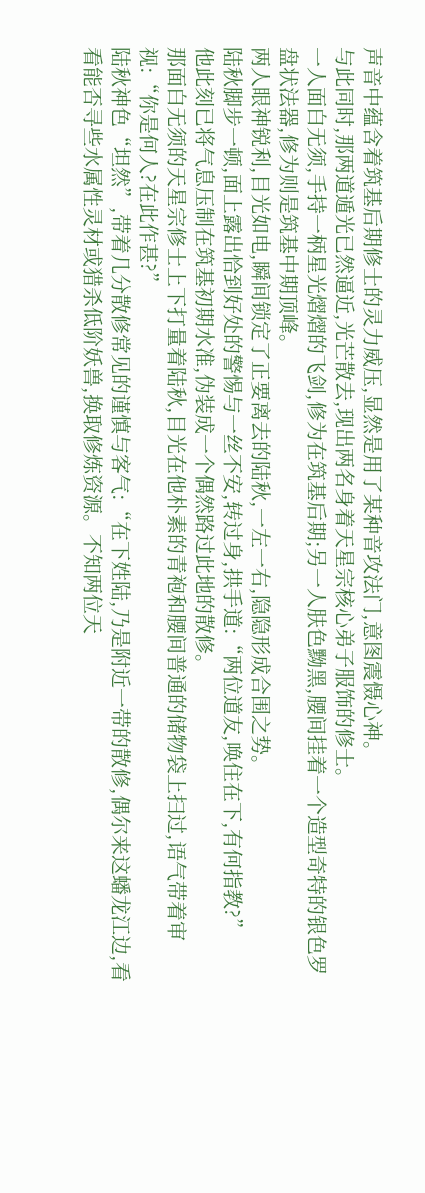声音中蕴含着筑基后期修士的灵力威压,显然是用了某种音攻法门,意图震慑心神。
与此同时,那两道遁光已然逼近,光芒散去,现出两名身着天星宗核心弟子服饰的修士。
一人面白无须,手持一柄星光熠熠的飞剑,修为在筑基后期;另一人肤色黝黑,腰间挂着一个造型奇特的银色罗盘状法器,修为则是筑基中期顶峰。
两人眼神锐利,目光如电,瞬间锁定了正要离去的陆秋,一左一右,隐隐形成合围之势。
陆秋脚步一顿,面上露出恰到好处的警惕与一丝不安,转过身,拱手道:“两位道友,唤住在下,有何指教?”
他此刻已将气息压制在筑基初期水准,伪装成一个偶然路过此地的散修。
那面白无须的天星宗修士上下打量着陆秋,目光在他朴素的青袍和腰间普通的储物袋上扫过,语气带着审视:“你是何人?在此作甚?”
陆秋神色“坦然”,带着几分散修常见的谨慎与客气:“在下姓陆,乃是附近一带的散修,偶尔来这蟠龙江边,看看能否寻些水属性灵材或猎杀低阶妖兽,换取修炼资源。不知两位天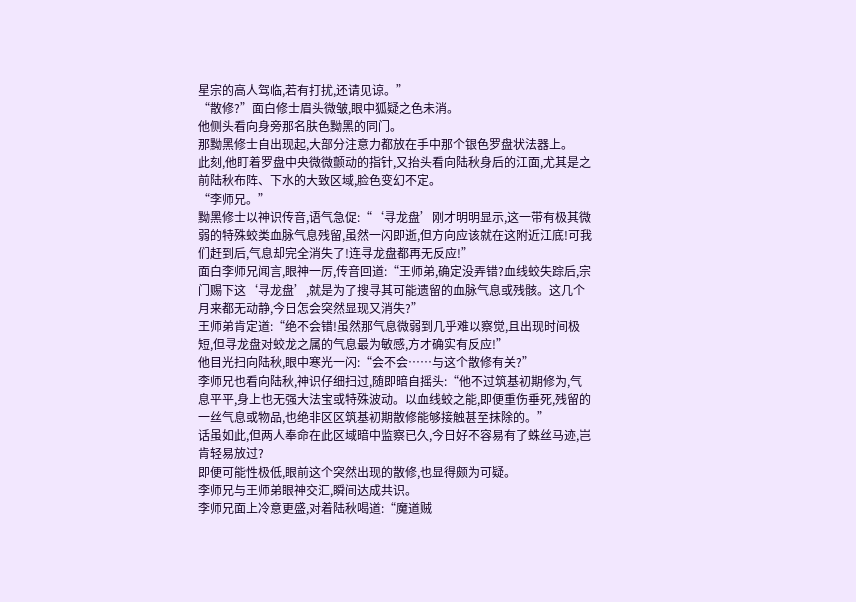星宗的高人驾临,若有打扰,还请见谅。”
“散修?”面白修士眉头微皱,眼中狐疑之色未消。
他侧头看向身旁那名肤色黝黑的同门。
那黝黑修士自出现起,大部分注意力都放在手中那个银色罗盘状法器上。
此刻,他盯着罗盘中央微微颤动的指针,又抬头看向陆秋身后的江面,尤其是之前陆秋布阵、下水的大致区域,脸色变幻不定。
“李师兄。”
黝黑修士以神识传音,语气急促:“‘寻龙盘’刚才明明显示,这一带有极其微弱的特殊蛟类血脉气息残留,虽然一闪即逝,但方向应该就在这附近江底!可我们赶到后,气息却完全消失了!连寻龙盘都再无反应!”
面白李师兄闻言,眼神一厉,传音回道:“王师弟,确定没弄错?血线蛟失踪后,宗门赐下这‘寻龙盘’,就是为了搜寻其可能遗留的血脉气息或残骸。这几个月来都无动静,今日怎会突然显现又消失?”
王师弟肯定道:“绝不会错!虽然那气息微弱到几乎难以察觉,且出现时间极短,但寻龙盘对蛟龙之属的气息最为敏感,方才确实有反应!”
他目光扫向陆秋,眼中寒光一闪:“会不会……与这个散修有关?”
李师兄也看向陆秋,神识仔细扫过,随即暗自摇头:“他不过筑基初期修为,气息平平,身上也无强大法宝或特殊波动。以血线蛟之能,即便重伤垂死,残留的一丝气息或物品,也绝非区区筑基初期散修能够接触甚至抹除的。”
话虽如此,但两人奉命在此区域暗中监察已久,今日好不容易有了蛛丝马迹,岂肯轻易放过?
即便可能性极低,眼前这个突然出现的散修,也显得颇为可疑。
李师兄与王师弟眼神交汇,瞬间达成共识。
李师兄面上冷意更盛,对着陆秋喝道:“魔道贼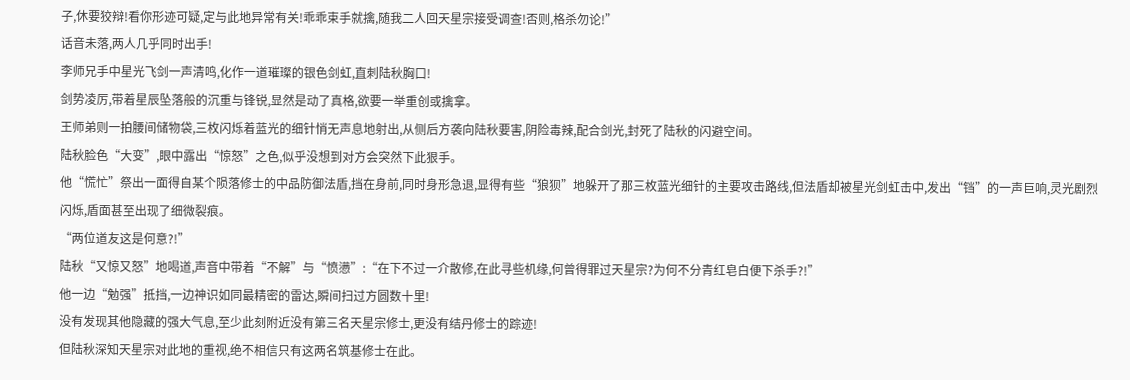子,休要狡辩!看你形迹可疑,定与此地异常有关!乖乖束手就擒,随我二人回天星宗接受调查!否则,格杀勿论!”
话音未落,两人几乎同时出手!
李师兄手中星光飞剑一声清鸣,化作一道璀璨的银色剑虹,直刺陆秋胸口!
剑势凌厉,带着星辰坠落般的沉重与锋锐,显然是动了真格,欲要一举重创或擒拿。
王师弟则一拍腰间储物袋,三枚闪烁着蓝光的细针悄无声息地射出,从侧后方袭向陆秋要害,阴险毒辣,配合剑光,封死了陆秋的闪避空间。
陆秋脸色“大变”,眼中露出“惊怒”之色,似乎没想到对方会突然下此狠手。
他“慌忙”祭出一面得自某个陨落修士的中品防御法盾,挡在身前,同时身形急退,显得有些“狼狈”地躲开了那三枚蓝光细针的主要攻击路线,但法盾却被星光剑虹击中,发出“铛”的一声巨响,灵光剧烈闪烁,盾面甚至出现了细微裂痕。
“两位道友这是何意?!”
陆秋“又惊又怒”地喝道,声音中带着“不解”与“愤懑”:“在下不过一介散修,在此寻些机缘,何曾得罪过天星宗?为何不分青红皂白便下杀手?!”
他一边“勉强”抵挡,一边神识如同最精密的雷达,瞬间扫过方圆数十里!
没有发现其他隐藏的强大气息,至少此刻附近没有第三名天星宗修士,更没有结丹修士的踪迹!
但陆秋深知天星宗对此地的重视,绝不相信只有这两名筑基修士在此。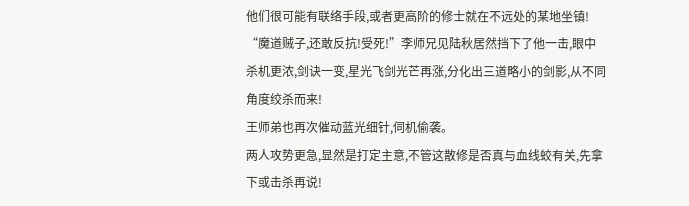他们很可能有联络手段,或者更高阶的修士就在不远处的某地坐镇!
“魔道贼子,还敢反抗!受死!”李师兄见陆秋居然挡下了他一击,眼中杀机更浓,剑诀一变,星光飞剑光芒再涨,分化出三道略小的剑影,从不同角度绞杀而来!
王师弟也再次催动蓝光细针,伺机偷袭。
两人攻势更急,显然是打定主意,不管这散修是否真与血线蛟有关,先拿下或击杀再说!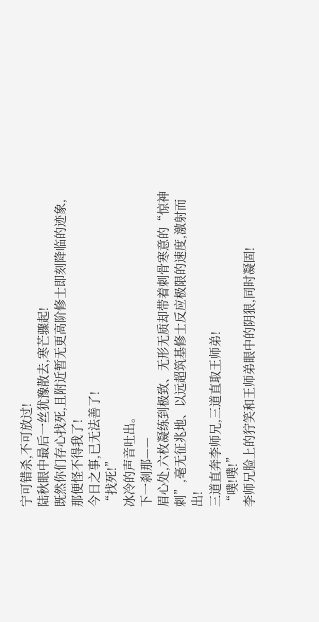宁可错杀,不可放过!
陆秋眼中最后一丝犹豫散去,寒芒骤起!
既然你们存心找死,且附近暂无更高阶修士即刻降临的迹象,那便怪不得我了!
今日之事,已无法善了!
“找死!”
冰冷的声音吐出。
下一刹那——
眉心处,六枚凝练到极致、无形无质却带着刺骨寒意的“惊神刺”,毫无征兆地、以远超筑基修士反应极限的速度,激射而出!
三道直奔李师兄,三道直取王师弟!
“噗!噗!”
李师兄脸上的狞笑和王师弟眼中的阴狠,同时凝固!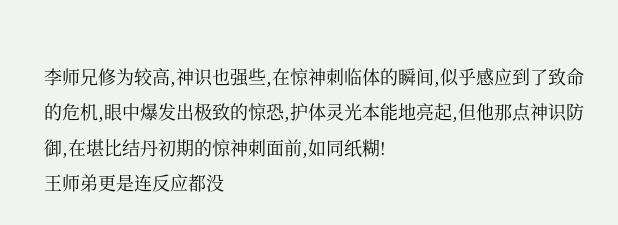李师兄修为较高,神识也强些,在惊神刺临体的瞬间,似乎感应到了致命的危机,眼中爆发出极致的惊恐,护体灵光本能地亮起,但他那点神识防御,在堪比结丹初期的惊神刺面前,如同纸糊!
王师弟更是连反应都没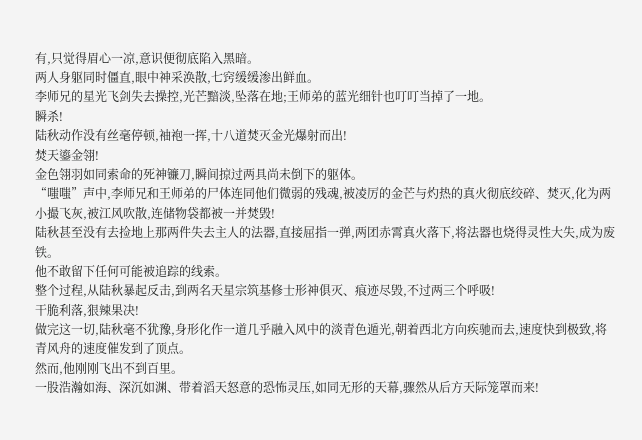有,只觉得眉心一凉,意识便彻底陷入黑暗。
两人身躯同时僵直,眼中神采涣散,七窍缓缓渗出鲜血。
李师兄的星光飞剑失去操控,光芒黯淡,坠落在地;王师弟的蓝光细针也叮叮当掉了一地。
瞬杀!
陆秋动作没有丝毫停顿,袖袍一挥,十八道焚灭金光爆射而出!
焚天鎏金翎!
金色翎羽如同索命的死神镰刀,瞬间掠过两具尚未倒下的躯体。
“嗤嗤”声中,李师兄和王师弟的尸体连同他们微弱的残魂,被凌厉的金芒与灼热的真火彻底绞碎、焚灭,化为两小撮飞灰,被江风吹散,连储物袋都被一并焚毁!
陆秋甚至没有去捡地上那两件失去主人的法器,直接屈指一弹,两团赤霄真火落下,将法器也烧得灵性大失,成为废铁。
他不敢留下任何可能被追踪的线索。
整个过程,从陆秋暴起反击,到两名天星宗筑基修士形神俱灭、痕迹尽毁,不过两三个呼吸!
干脆利落,狠辣果决!
做完这一切,陆秋毫不犹豫,身形化作一道几乎融入风中的淡青色遁光,朝着西北方向疾驰而去,速度快到极致,将青风舟的速度催发到了顶点。
然而,他刚刚飞出不到百里。
一股浩瀚如海、深沉如渊、带着滔天怒意的恐怖灵压,如同无形的天幕,骤然从后方天际笼罩而来!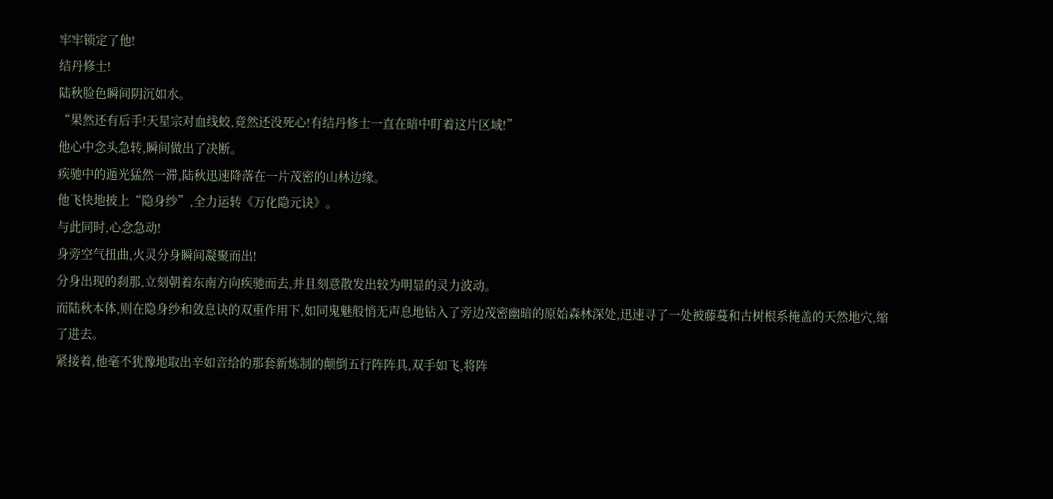牢牢锁定了他!
结丹修士!
陆秋脸色瞬间阴沉如水。
“果然还有后手!天星宗对血线蛟,竟然还没死心!有结丹修士一直在暗中盯着这片区域!”
他心中念头急转,瞬间做出了决断。
疾驰中的遁光猛然一滞,陆秋迅速降落在一片茂密的山林边缘。
他飞快地披上“隐身纱”,全力运转《万化隐元诀》。
与此同时,心念急动!
身旁空气扭曲,火灵分身瞬间凝聚而出!
分身出现的刹那,立刻朝着东南方向疾驰而去,并且刻意散发出较为明显的灵力波动。
而陆秋本体,则在隐身纱和敛息诀的双重作用下,如同鬼魅般悄无声息地钻入了旁边茂密幽暗的原始森林深处,迅速寻了一处被藤蔓和古树根系掩盖的天然地穴,缩了进去。
紧接着,他毫不犹豫地取出辛如音给的那套新炼制的颠倒五行阵阵具,双手如飞,将阵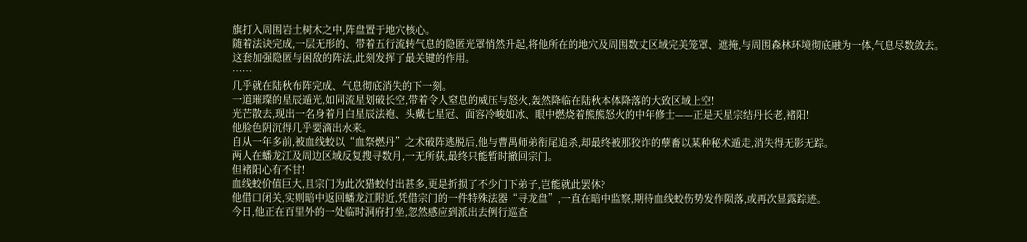旗打入周围岩土树木之中,阵盘置于地穴核心。
随着法诀完成,一层无形的、带着五行流转气息的隐匿光罩悄然升起,将他所在的地穴及周围数丈区域完美笼罩、遮掩,与周围森林环境彻底融为一体,气息尽数敛去。
这套加强隐匿与困敌的阵法,此刻发挥了最关键的作用。
……
几乎就在陆秋布阵完成、气息彻底消失的下一刻。
一道璀璨的星辰遁光,如同流星划破长空,带着令人窒息的威压与怒火,轰然降临在陆秋本体降落的大致区域上空!
光芒散去,现出一名身着月白星辰法袍、头戴七星冠、面容冷峻如冰、眼中燃烧着熊熊怒火的中年修士——正是天星宗结丹长老,褚阳!
他脸色阴沉得几乎要滴出水来。
自从一年多前,被血线蛟以“血祭燃丹”之术破阵逃脱后,他与曹禺师弟衔尾追杀,却最终被那狡诈的孽畜以某种秘术遁走,消失得无影无踪。
两人在蟠龙江及周边区域反复搜寻数月,一无所获,最终只能暂时撤回宗门。
但褚阳心有不甘!
血线蛟价值巨大,且宗门为此次猎蛟付出甚多,更是折损了不少门下弟子,岂能就此罢休?
他借口闭关,实则暗中返回蟠龙江附近,凭借宗门的一件特殊法器“寻龙盘”,一直在暗中监察,期待血线蛟伤势发作陨落,或再次显露踪迹。
今日,他正在百里外的一处临时洞府打坐,忽然感应到派出去例行巡查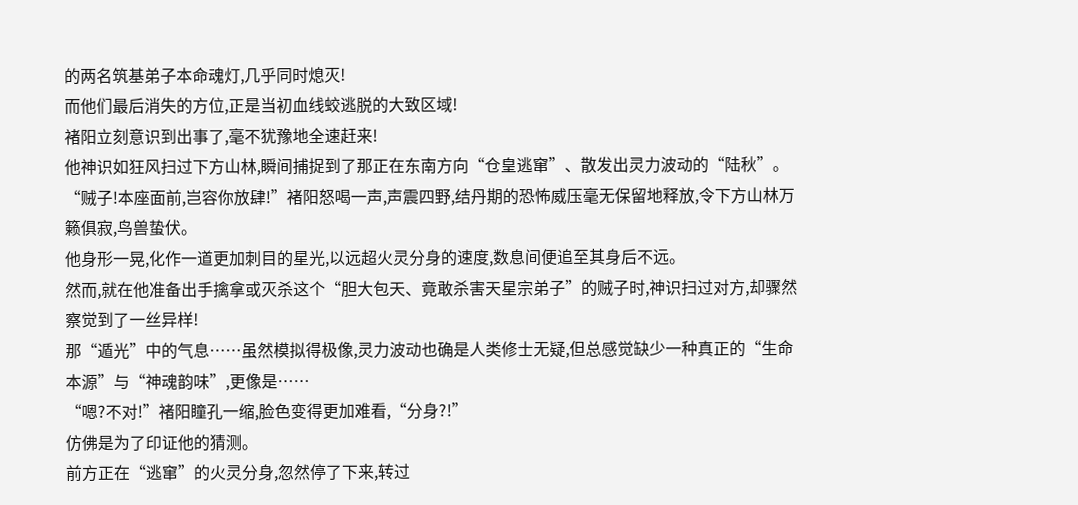的两名筑基弟子本命魂灯,几乎同时熄灭!
而他们最后消失的方位,正是当初血线蛟逃脱的大致区域!
褚阳立刻意识到出事了,毫不犹豫地全速赶来!
他神识如狂风扫过下方山林,瞬间捕捉到了那正在东南方向“仓皇逃窜”、散发出灵力波动的“陆秋”。
“贼子!本座面前,岂容你放肆!”褚阳怒喝一声,声震四野,结丹期的恐怖威压毫无保留地释放,令下方山林万籁俱寂,鸟兽蛰伏。
他身形一晃,化作一道更加刺目的星光,以远超火灵分身的速度,数息间便追至其身后不远。
然而,就在他准备出手擒拿或灭杀这个“胆大包天、竟敢杀害天星宗弟子”的贼子时,神识扫过对方,却骤然察觉到了一丝异样!
那“遁光”中的气息……虽然模拟得极像,灵力波动也确是人类修士无疑,但总感觉缺少一种真正的“生命本源”与“神魂韵味”,更像是……
“嗯?不对!”褚阳瞳孔一缩,脸色变得更加难看,“分身?!”
仿佛是为了印证他的猜测。
前方正在“逃窜”的火灵分身,忽然停了下来,转过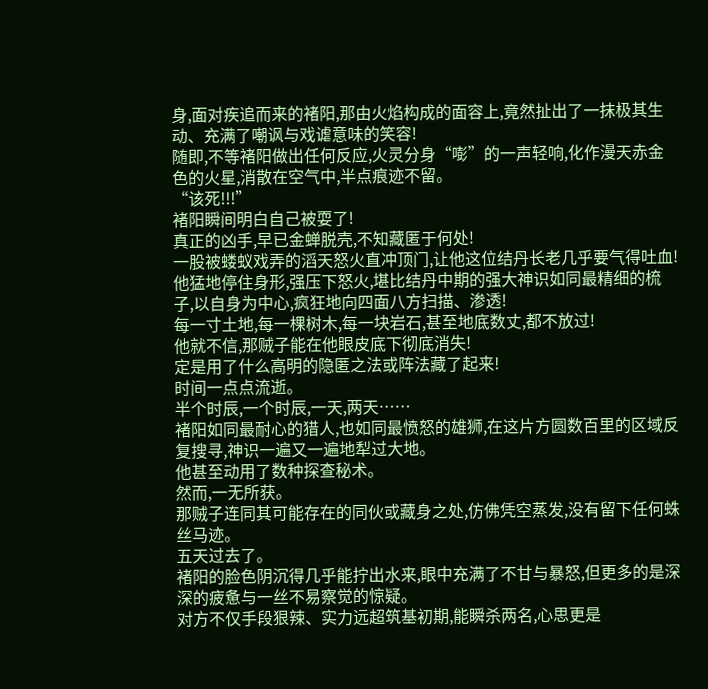身,面对疾追而来的褚阳,那由火焰构成的面容上,竟然扯出了一抹极其生动、充满了嘲讽与戏谑意味的笑容!
随即,不等褚阳做出任何反应,火灵分身“嘭”的一声轻响,化作漫天赤金色的火星,消散在空气中,半点痕迹不留。
“该死!!!”
褚阳瞬间明白自己被耍了!
真正的凶手,早已金蝉脱壳,不知藏匿于何处!
一股被蝼蚁戏弄的滔天怒火直冲顶门,让他这位结丹长老几乎要气得吐血!
他猛地停住身形,强压下怒火,堪比结丹中期的强大神识如同最精细的梳子,以自身为中心,疯狂地向四面八方扫描、渗透!
每一寸土地,每一棵树木,每一块岩石,甚至地底数丈,都不放过!
他就不信,那贼子能在他眼皮底下彻底消失!
定是用了什么高明的隐匿之法或阵法藏了起来!
时间一点点流逝。
半个时辰,一个时辰,一天,两天……
褚阳如同最耐心的猎人,也如同最愤怒的雄狮,在这片方圆数百里的区域反复搜寻,神识一遍又一遍地犁过大地。
他甚至动用了数种探查秘术。
然而,一无所获。
那贼子连同其可能存在的同伙或藏身之处,仿佛凭空蒸发,没有留下任何蛛丝马迹。
五天过去了。
褚阳的脸色阴沉得几乎能拧出水来,眼中充满了不甘与暴怒,但更多的是深深的疲惫与一丝不易察觉的惊疑。
对方不仅手段狠辣、实力远超筑基初期,能瞬杀两名,心思更是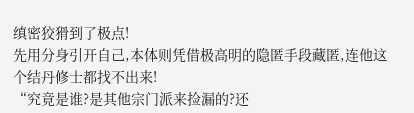缜密狡猾到了极点!
先用分身引开自己,本体则凭借极高明的隐匿手段藏匿,连他这个结丹修士都找不出来!
“究竟是谁?是其他宗门派来捡漏的?还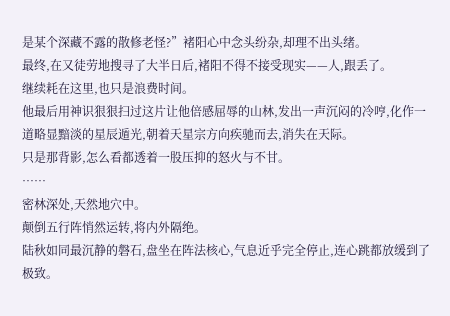是某个深藏不露的散修老怪?”褚阳心中念头纷杂,却理不出头绪。
最终,在又徒劳地搜寻了大半日后,褚阳不得不接受现实——人,跟丢了。
继续耗在这里,也只是浪费时间。
他最后用神识狠狠扫过这片让他倍感屈辱的山林,发出一声沉闷的冷哼,化作一道略显黯淡的星辰遁光,朝着天星宗方向疾驰而去,消失在天际。
只是那背影,怎么看都透着一股压抑的怒火与不甘。
……
密林深处,天然地穴中。
颠倒五行阵悄然运转,将内外隔绝。
陆秋如同最沉静的磐石,盘坐在阵法核心,气息近乎完全停止,连心跳都放缓到了极致。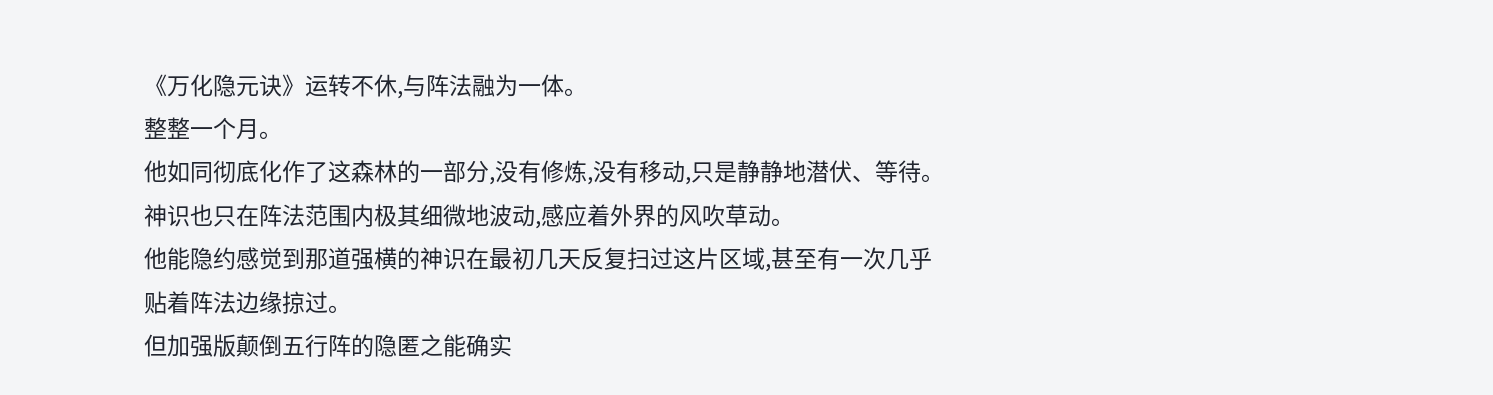《万化隐元诀》运转不休,与阵法融为一体。
整整一个月。
他如同彻底化作了这森林的一部分,没有修炼,没有移动,只是静静地潜伏、等待。
神识也只在阵法范围内极其细微地波动,感应着外界的风吹草动。
他能隐约感觉到那道强横的神识在最初几天反复扫过这片区域,甚至有一次几乎贴着阵法边缘掠过。
但加强版颠倒五行阵的隐匿之能确实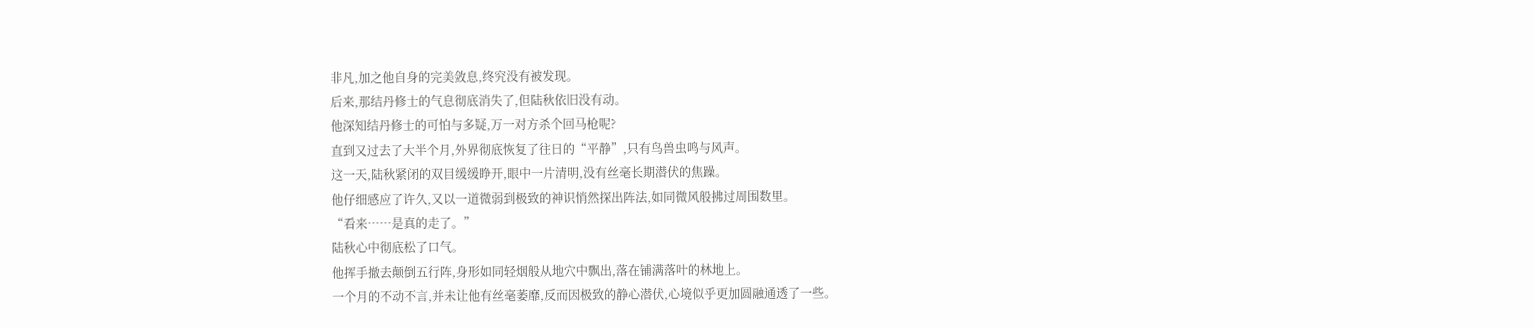非凡,加之他自身的完美敛息,终究没有被发现。
后来,那结丹修士的气息彻底消失了,但陆秋依旧没有动。
他深知结丹修士的可怕与多疑,万一对方杀个回马枪呢?
直到又过去了大半个月,外界彻底恢复了往日的“平静”,只有鸟兽虫鸣与风声。
这一天,陆秋紧闭的双目缓缓睁开,眼中一片清明,没有丝毫长期潜伏的焦躁。
他仔细感应了许久,又以一道微弱到极致的神识悄然探出阵法,如同微风般拂过周围数里。
“看来……是真的走了。”
陆秋心中彻底松了口气。
他挥手撤去颠倒五行阵,身形如同轻烟般从地穴中飘出,落在铺满落叶的林地上。
一个月的不动不言,并未让他有丝毫萎靡,反而因极致的静心潜伏,心境似乎更加圆融通透了一些。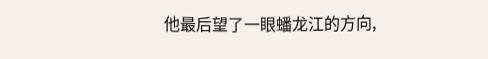他最后望了一眼蟠龙江的方向,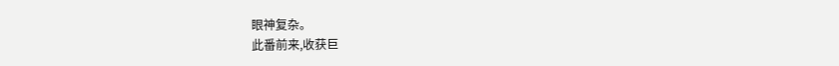眼神复杂。
此番前来,收获巨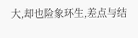大,却也险象环生,差点与结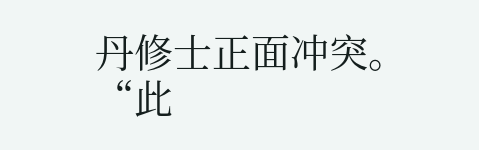丹修士正面冲突。
“此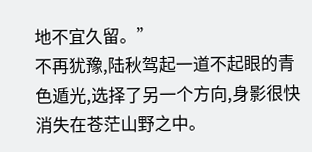地不宜久留。”
不再犹豫,陆秋驾起一道不起眼的青色遁光,选择了另一个方向,身影很快消失在苍茫山野之中。